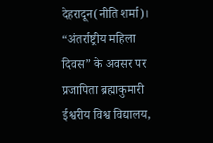देहरादून(नीति शर्मा)। “अंतर्राष्ट्रीय महिला दिवस” के अवसर पर प्रजापिता ब्रह्माकुमारी ईश्वरीय विश्व विद्यालय,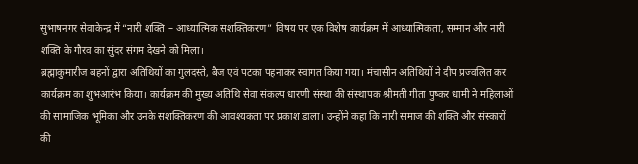सुभाषनगर सेवाकेन्द्र में “नारी शक्ति – आध्यात्मिक सशक्तिकरण” विषय पर एक विशेष कार्यक्रम में आध्यात्मिकता, सम्मान और नारी शक्ति के गौरव का सुंदर संगम देखने को मिला।
ब्रह्माकुमारीज बहनों द्वारा अतिथियों का गुलदस्ते, बैज एवं पटका पहनाकर स्वागत किया गया। मंचासीन अतिथियों ने दीप प्रज्वलित कर कार्यक्रम का शुभआरंभ किया। कार्यक्रम की मुख्य अतिथि सेवा संकल्प धारणी संस्था की संस्थापक श्रीमती गीता पुष्कर धामी ने महिलाओं की सामाजिक भूमिका और उनके सशक्तिकरण की आवश्यकता पर प्रकाश डाला। उन्होंने कहा कि नारी समाज की शक्ति और संस्कारों की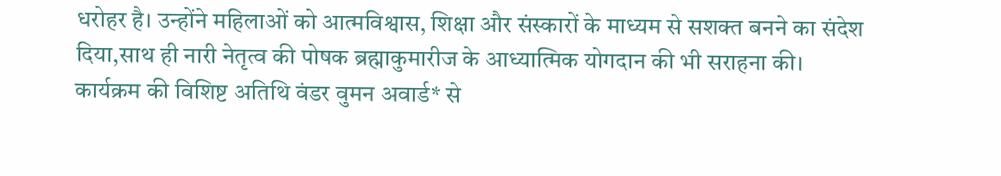धरोहर है। उन्होंने महिलाओं को आत्मविश्वास, शिक्षा और संस्कारों के माध्यम से सशक्त बनने का संदेश दिया,साथ ही नारी नेतृत्व की पोषक ब्रह्माकुमारीज के आध्यात्मिक योगदान की भी सराहना की।
कार्यक्रम की विशिष्ट अतिथि वंडर वुमन अवार्ड* से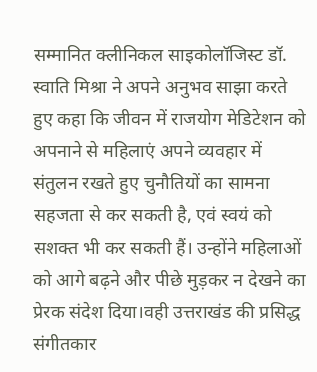सम्मानित क्लीनिकल साइकोलॉजिस्ट डॉ. स्वाति मिश्रा ने अपने अनुभव साझा करते हुए कहा कि जीवन में राजयोग मेडिटेशन को अपनाने से महिलाएं अपने व्यवहार में संतुलन रखते हुए चुनौतियों का सामना सहजता से कर सकती है, एवं स्वयं को सशक्त भी कर सकती हैं। उन्होंने महिलाओं को आगे बढ़ने और पीछे मुड़कर न देखने का प्रेरक संदेश दिया।वही उत्तराखंड की प्रसिद्ध संगीतकार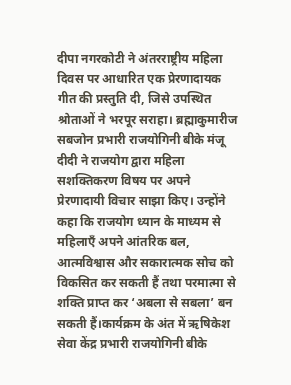दीपा नगरकोटी ने अंतरराष्ट्रीय महिला दिवस पर आधारित एक प्रेरणादायक गीत की प्रस्तुति दी, जिसे उपस्थित श्रोताओं ने भरपूर सराहा। ब्रह्माकुमारीज सबजोन प्रभारी राजयोगिनी बीके मंजू दीदी ने राजयोग द्वारा महिला सशक्तिकरण विषय पर अपने प्रेरणादायी विचार साझा किए। उन्होंने कहा कि राजयोग ध्यान के माध्यम से महिलाएँ अपने आंतरिक बल, आत्मविश्वास और सकारात्मक सोच को विकसित कर सकती हैं तथा परमात्मा से शक्ति प्राप्त कर ‘अबला से सबला’ बन सकती हैं।कार्यक्रम के अंत में ऋषिकेश सेवा केंद्र प्रभारी राजयोगिनी बीके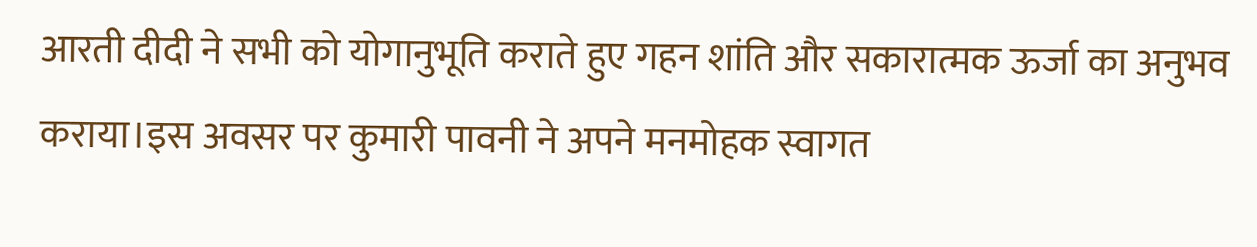आरती दीदी ने सभी को योगानुभूति कराते हुए गहन शांति और सकारात्मक ऊर्जा का अनुभव कराया।इस अवसर पर कुमारी पावनी ने अपने मनमोहक स्वागत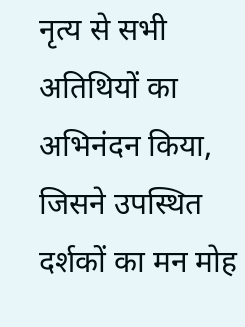नृत्य से सभी अतिथियों का अभिनंदन किया, जिसने उपस्थित दर्शकों का मन मोह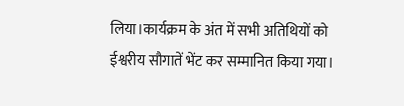लिया।कार्यक्रम के अंत में सभी अतिथियों को ईश्वरीय सौगातें भेंट कर सम्मानित किया गया।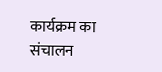कार्यक्रम का संचालन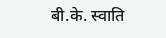बी.के. स्वाति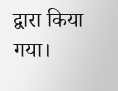द्वारा किया गया।